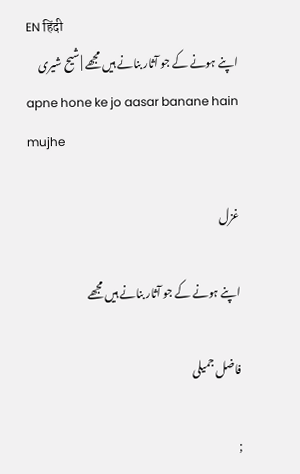EN हिंदी
اپنے ہونے کے جو آثار بنانے ہیں مجھے | شیح شیری
apne hone ke jo aasar banane hain mujhe

غزل

اپنے ہونے کے جو آثار بنانے ہیں مجھے

فاضل جمیلی

;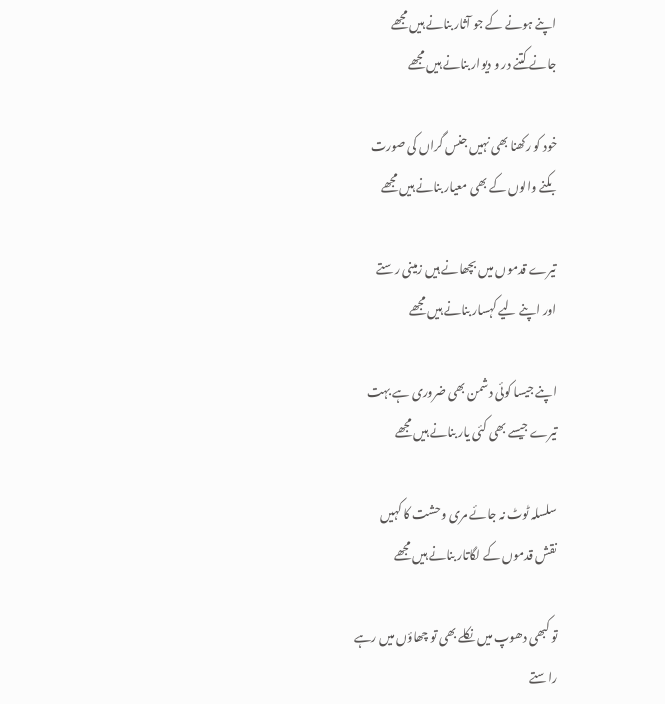اپنے ہونے کے جو آثار بنانے ہیں مجھے
جانے کتنے در و دیوار بنانے ہیں مجھے

خود کو رکھنا بھی نہیں جنس گراں کی صورت
بکنے والوں کے بھی معیار بنانے ہیں مجھے

تیرے قدموں میں بچھانے ہیں زمینی رستے
اور اپنے لیے کہسار بنانے ہیں مجھے

اپنے جیسا کوئی دشمن بھی ضروری ہے بہت
تیرے جیسے بھی کئی یار بنانے ہیں مجھے

سلسلہ ٹوٹ نہ جائے مری وحشت کا کہیں
نقش قدموں کے لگاتار بنانے ہیں مجھے

تو کبھی دھوپ میں نکلے بھی تو چھاؤں میں رہے
راستے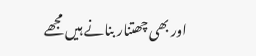اور بھی چھتنار بنانے ہیں مجھے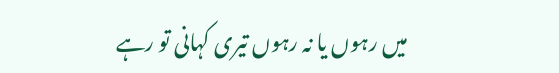میں رہوں یا نہ رہوں تیری کہانی تو رہے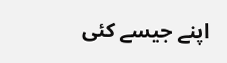اپنے جیسے کئی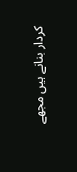کردار بنانے ہیں مجھے